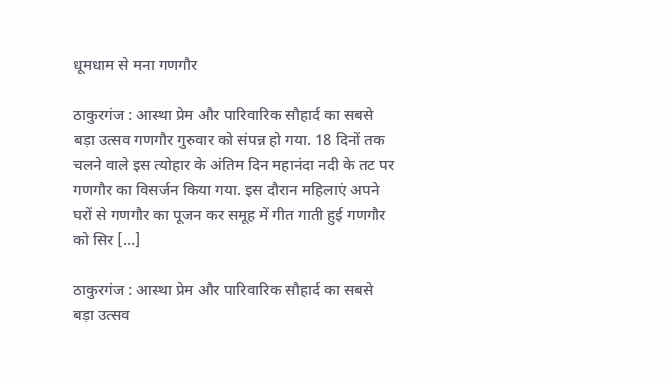धूमधाम से मना गणगौर

ठाकुरगंज : आस्था प्रेम और पारिवारिक सौहार्द का सबसे बड़ा उत्सव गणगौर गुरुवार को संपन्न हो गया. 18 दिनों तक चलने वाले इस त्योहार के अंतिम दिन महानंदा नदी के तट पर गणगौर का विसर्जन किया गया. इस दौरान महिलाएं अपने घरों से गणगौर का पूजन कर समूह में गीत गाती हुई गणगौर को सिर […]

ठाकुरगंज : आस्था प्रेम और पारिवारिक सौहार्द का सबसे बड़ा उत्सव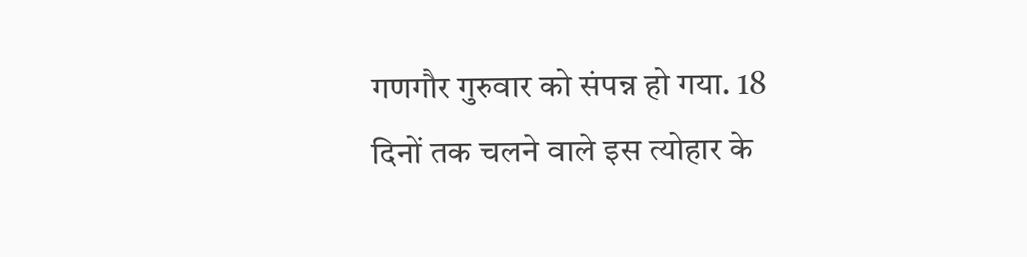गणगौर गुरुवार को संपन्न हो गया. 18 दिनों तक चलने वाले इस त्योहार के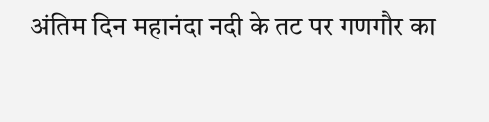अंतिम दिन महानंदा नदी के तट पर गणगौर का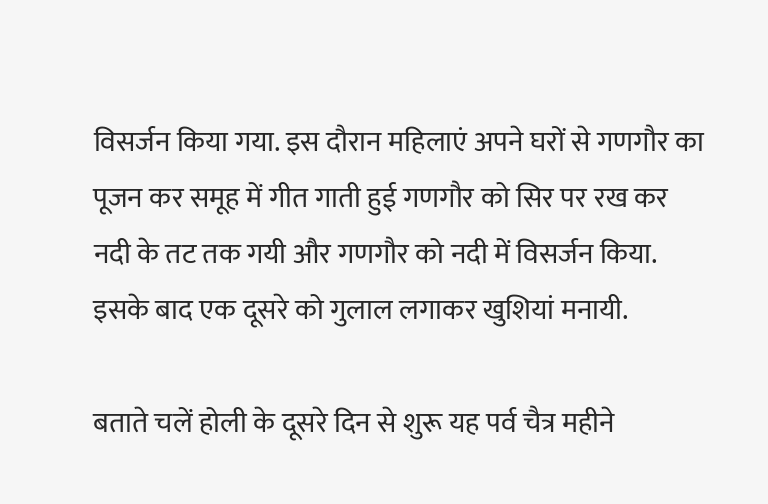विसर्जन किया गया. इस दौरान महिलाएं अपने घरों से गणगौर का पूजन कर समूह में गीत गाती हुई गणगौर को सिर पर रख कर नदी के तट तक गयी और गणगौर को नदी में विसर्जन किया. इसके बाद एक दूसरे को गुलाल लगाकर खुशियां मनायी.

बताते चलें होली के दूसरे दिन से शुरू यह पर्व चैत्र महीने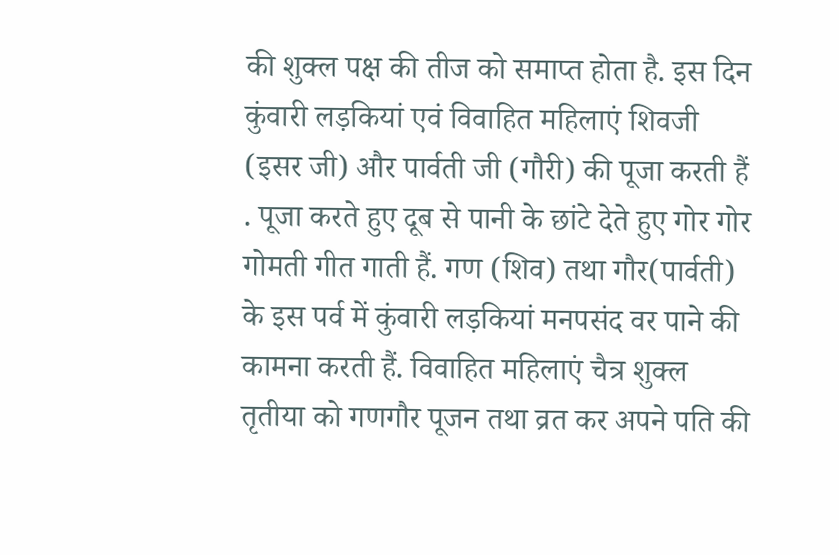की शुक्ल पक्ष की तीज को समाप्त होता है. इस दिन कुंवारी लड़कियां एवं विवाहित महिलाएं शिवजी (इसर जी) और पार्वती जी (गौरी) की पूजा करती हैं . पूजा करते हुए दूब से पानी के छांटे देते हुए गोर गोर गोमती गीत गाती हैं. गण (शिव) तथा गौर(पार्वती) के इस पर्व में कुंवारी लड़कियां मनपसंद वर पाने की कामना करती हैं. विवाहित महिलाएं चैत्र शुक्ल तृतीया को गणगौर पूजन तथा व्रत कर अपने पति की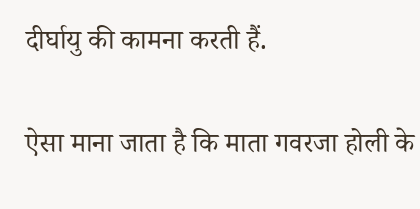दीर्घायु की कामना करती हैं.

ऐसा माना जाता है कि माता गवरजा होली के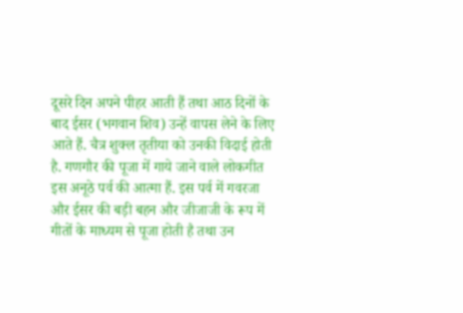दूसरे दिन अपने पीहर आती हैं तथा आठ दिनों के बाद ईसर (भगवान शिव) उन्हें वापस लेने के लिए आते हैं. चैत्र शुक्ल तृतीया को उनकी विदाई होती है. गणगौर की पूजा में गाये जाने वाले लोकगीत इस अनूठे पर्व की आत्मा हैं. इस पर्व में गवरजा और ईसर की बड़ी बहन और जीजाजी के रूप में गीतों के माध्यम से पूजा होती है तथा उन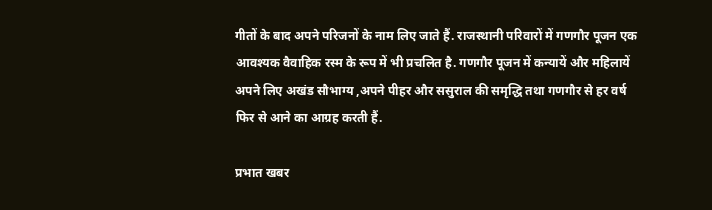गीतों के बाद अपने परिजनों के नाम लिए जाते हैं. राजस्थानी परिवारों में गणगौर पूजन एक आवश्यक वैवाहिक रस्म के रूप में भी प्रचलित है. गणगौर पूजन में कन्यायें और महिलायें अपने लिए अखंड सौभाग्य ,अपने पीहर और ससुराल की समृद्धि तथा गणगौर से हर वर्ष फिर से आने का आग्रह करती हैं.

प्रभात खबर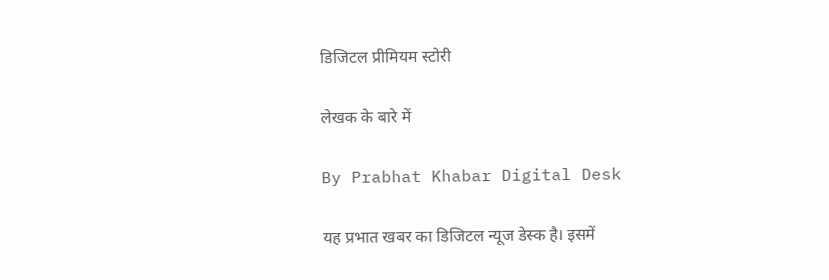डिजिटल प्रीमियम स्टोरी

लेखक के बारे में

By Prabhat Khabar Digital Desk

यह प्रभात खबर का डिजिटल न्यूज डेस्क है। इसमें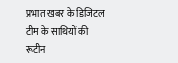प्रभात खबर के डिजिटल टीम के साथियों की रूटीन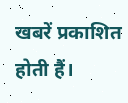खबरें प्रकाशित होती हैं।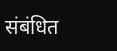संबंधित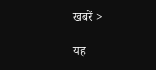खबरें >

यह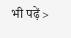भी पढ़ें >